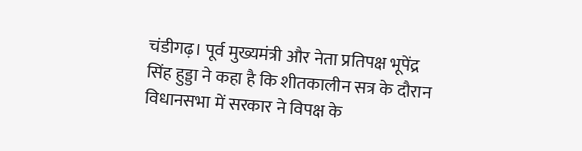चंडीगढ़। पूर्व मुख्यमंत्री और नेता प्रतिपक्ष भूपेंद्र सिंह हुड्डा ने कहा है कि शीतकालीन सत्र के दौरान विधानसभा में सरकार ने विपक्ष के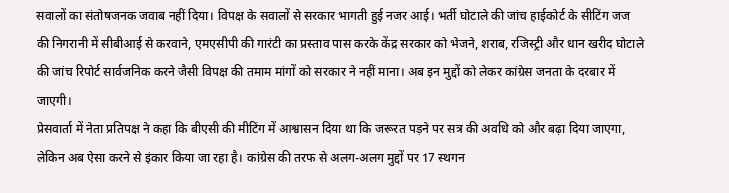सवालों का संतोषजनक जवाब नहीं दिया। विपक्ष के सवालों से सरकार भागती हुई नजर आई। भर्ती घोटाले की जांच हाईकोर्ट के सीटिंग जज की निगरानी में सीबीआई से करवाने, एमएसीपी की गारंटी का प्रस्ताव पास करके केंद्र सरकार को भेजने, शराब, रजिस्ट्री और धान खरीद घोटाले की जांच रिपोर्ट सार्वजनिक करने जैसी विपक्ष की तमाम मांगों को सरकार ने नहीं माना। अब इन मुद्दों को लेकर कांग्रेस जनता के दरबार में जाएगी।
प्रेसवार्ता में नेता प्रतिपक्ष ने कहा कि बीएसी की मीटिंग में आश्वासन दिया था कि जरूरत पड़ने पर सत्र की अवधि को और बढ़ा दिया जाएगा, लेकिन अब ऐसा करने से इंकार किया जा रहा है। कांग्रेस की तरफ से अलग-अलग मुद्दों पर 17 स्थगन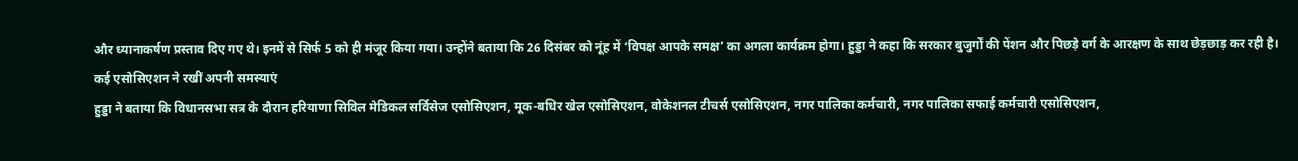और ध्यानाकर्षण प्रस्ताव दिए गए थे। इनमें से सिर्फ 5 को ही मंजूर किया गया। उन्होंने बताया कि 26 दिसंबर को नूंह में ‘विपक्ष आपके समक्ष’ का अगला कार्यक्रम होगा। हुड्डा ने कहा कि सरकार बुजुर्गों की पेंशन और पिछड़े वर्ग के आरक्षण के साथ छेड़छाड़ कर रही है।
कई एसोसिएशन ने रखीं अपनी समस्याएं
हुड्डा ने बताया कि विधानसभा सत्र के दौरान हरियाणा सिविल मेडिकल सर्विसेज एसोसिएशन, मूक-बधिर खेल एसोसिएशन, वोकेशनल टीचर्स एसोसिएशन, नगर पालिका कर्मचारी, नगर पालिका सफाई कर्मचारी एसोसिएशन,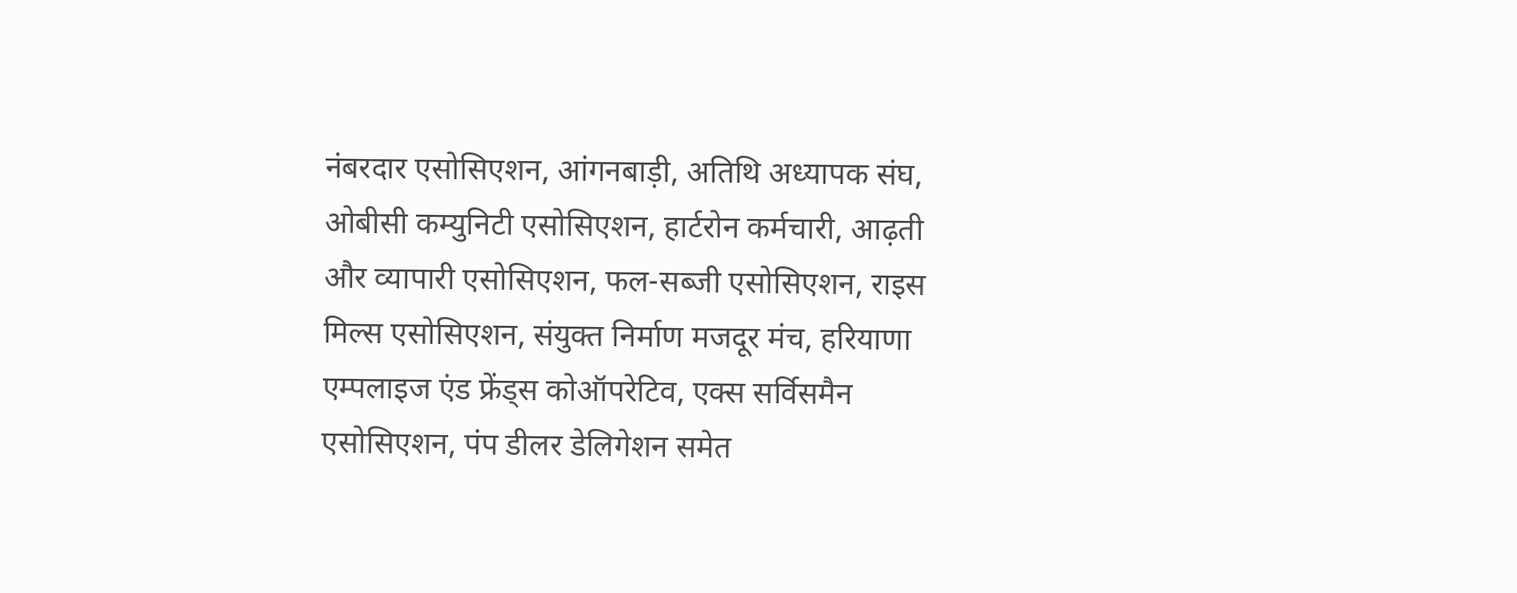नंबरदार एसोसिएशन, आंगनबाड़ी, अतिथि अध्यापक संघ, ओबीसी कम्युनिटी एसोसिएशन, हार्टरोन कर्मचारी, आढ़ती और व्यापारी एसोसिएशन, फल-सब्जी एसोसिएशन, राइस मिल्स एसोसिएशन, संयुक्त निर्माण मजदूर मंच, हरियाणा एम्पलाइज एंड फ्रेंड्स कोऑपरेटिव, एक्स सर्विसमैन एसोसिएशन, पंप डीलर डेलिगेशन समेत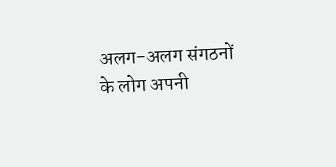अलग-अलग संगठनों के लोग अपनी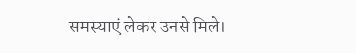समस्याएं लेकर उनसे मिले।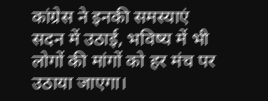कांग्रेस ने इनकी समस्याएं सदन में उठाई, भविष्य में भी लोगों की मांगों को हर मंच पर उठाया जाएगा।